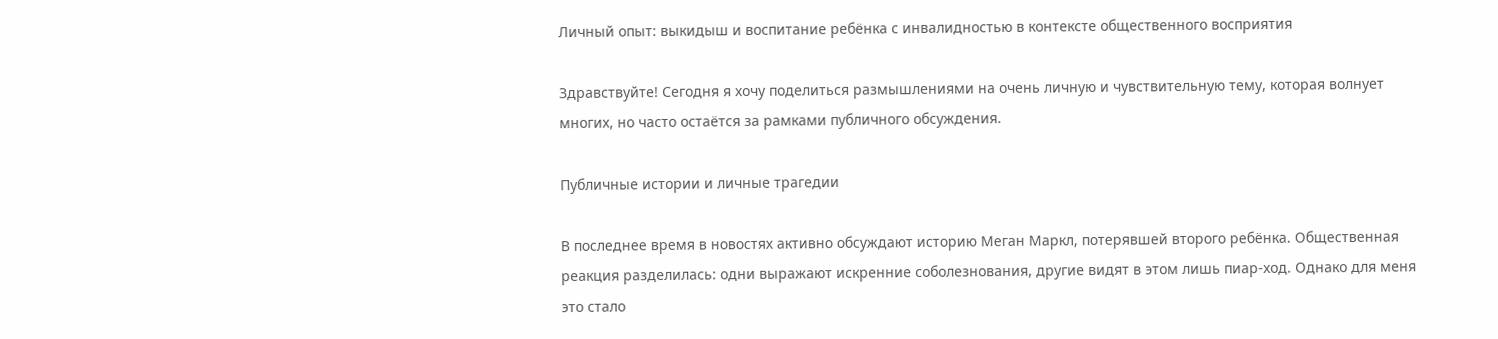Личный опыт: выкидыш и воспитание ребёнка с инвалидностью в контексте общественного восприятия

Здравствуйте! Сегодня я хочу поделиться размышлениями на очень личную и чувствительную тему, которая волнует многих, но часто остаётся за рамками публичного обсуждения.

Публичные истории и личные трагедии

В последнее время в новостях активно обсуждают историю Меган Маркл, потерявшей второго ребёнка. Общественная реакция разделилась: одни выражают искренние соболезнования, другие видят в этом лишь пиар-ход. Однако для меня это стало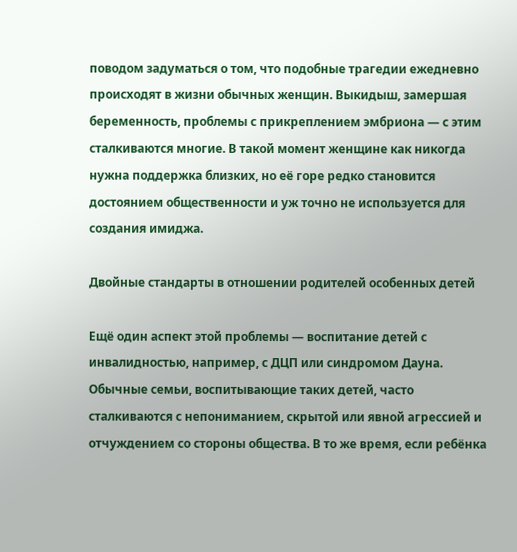поводом задуматься о том, что подобные трагедии ежедневно происходят в жизни обычных женщин. Выкидыш, замершая беременность, проблемы с прикреплением эмбриона — с этим сталкиваются многие. В такой момент женщине как никогда нужна поддержка близких, но её горе редко становится достоянием общественности и уж точно не используется для создания имиджа.

Двойные стандарты в отношении родителей особенных детей

Ещё один аспект этой проблемы — воспитание детей с инвалидностью, например, с ДЦП или синдромом Дауна. Обычные семьи, воспитывающие таких детей, часто сталкиваются с непониманием, скрытой или явной агрессией и отчуждением со стороны общества. В то же время, если ребёнка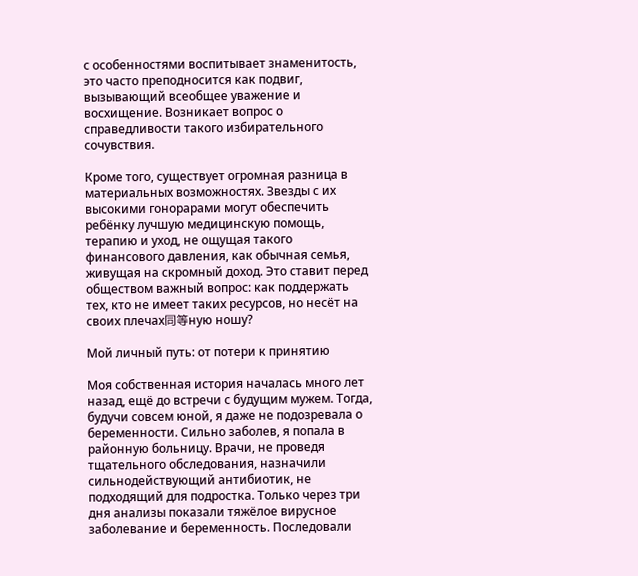с особенностями воспитывает знаменитость, это часто преподносится как подвиг, вызывающий всеобщее уважение и восхищение. Возникает вопрос о справедливости такого избирательного сочувствия.

Кроме того, существует огромная разница в материальных возможностях. Звезды с их высокими гонорарами могут обеспечить ребёнку лучшую медицинскую помощь, терапию и уход, не ощущая такого финансового давления, как обычная семья, живущая на скромный доход. Это ставит перед обществом важный вопрос: как поддержать тех, кто не имеет таких ресурсов, но несёт на своих плечах同等ную ношу?

Мой личный путь: от потери к принятию

Моя собственная история началась много лет назад, ещё до встречи с будущим мужем. Тогда, будучи совсем юной, я даже не подозревала о беременности. Сильно заболев, я попала в районную больницу. Врачи, не проведя тщательного обследования, назначили сильнодействующий антибиотик, не подходящий для подростка. Только через три дня анализы показали тяжёлое вирусное заболевание и беременность. Последовали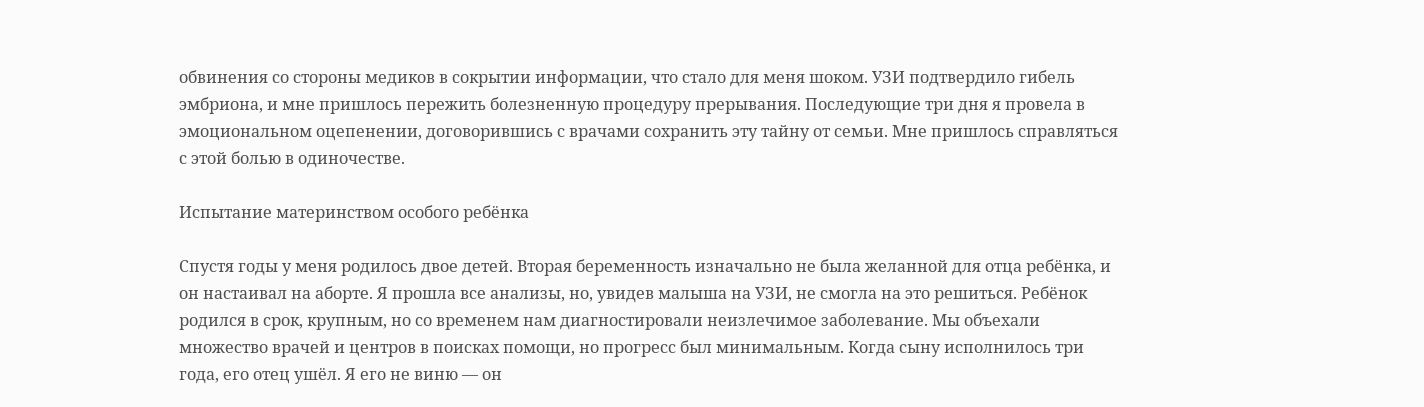обвинения со стороны медиков в сокрытии информации, что стало для меня шоком. УЗИ подтвердило гибель эмбриона, и мне пришлось пережить болезненную процедуру прерывания. Последующие три дня я провела в эмоциональном оцепенении, договорившись с врачами сохранить эту тайну от семьи. Мне пришлось справляться с этой болью в одиночестве.

Испытание материнством особого ребёнка

Спустя годы у меня родилось двое детей. Вторая беременность изначально не была желанной для отца ребёнка, и он настаивал на аборте. Я прошла все анализы, но, увидев малыша на УЗИ, не смогла на это решиться. Ребёнок родился в срок, крупным, но со временем нам диагностировали неизлечимое заболевание. Мы объехали множество врачей и центров в поисках помощи, но прогресс был минимальным. Когда сыну исполнилось три года, его отец ушёл. Я его не виню — он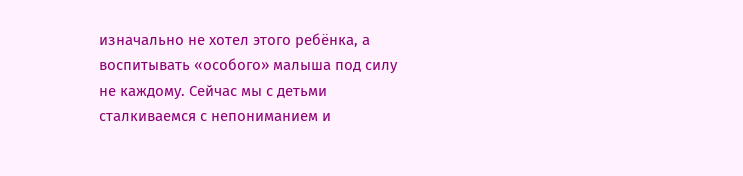изначально не хотел этого ребёнка, а воспитывать «особого» малыша под силу не каждому. Сейчас мы с детьми сталкиваемся с непониманием и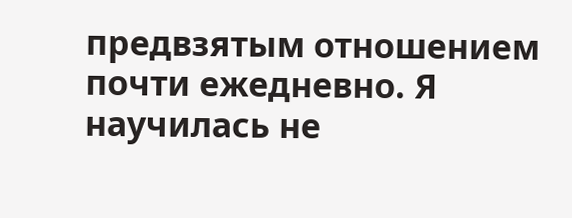предвзятым отношением почти ежедневно. Я научилась не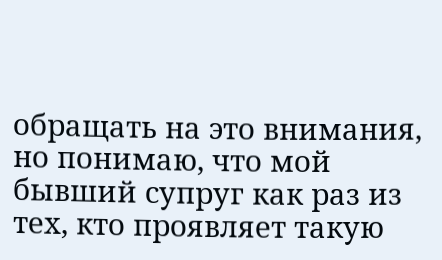обращать на это внимания, но понимаю, что мой бывший супруг как раз из тех, кто проявляет такую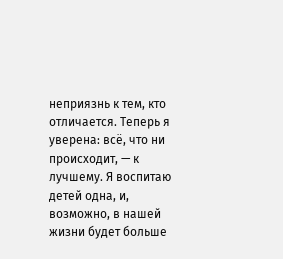неприязнь к тем, кто отличается. Теперь я уверена: всё, что ни происходит, — к лучшему. Я воспитаю детей одна, и, возможно, в нашей жизни будет больше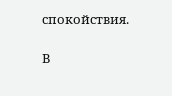спокойствия.

В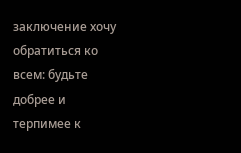заключение хочу обратиться ко всем: будьте добрее и терпимее к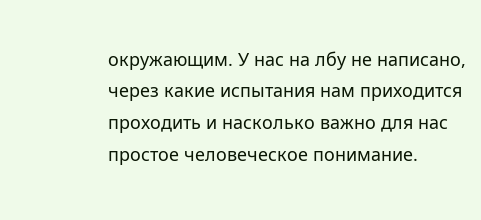окружающим. У нас на лбу не написано, через какие испытания нам приходится проходить и насколько важно для нас простое человеческое понимание.